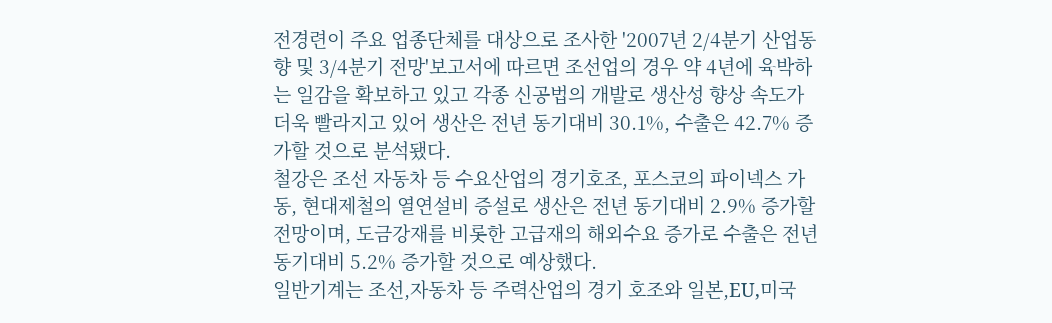전경련이 주요 업종단체를 대상으로 조사한 '2007년 2/4분기 산업동향 및 3/4분기 전망'보고서에 따르면 조선업의 경우 약 4년에 육박하는 일감을 확보하고 있고 각종 신공법의 개발로 생산성 향상 속도가 더욱 빨라지고 있어 생산은 전년 동기대비 30.1%, 수출은 42.7% 증가할 것으로 분석됐다.
철강은 조선 자동차 등 수요산업의 경기호조, 포스코의 파이넥스 가동, 현대제철의 열연설비 증설로 생산은 전년 동기대비 2.9% 증가할 전망이며, 도금강재를 비롯한 고급재의 해외수요 증가로 수출은 전년 동기대비 5.2% 증가할 것으로 예상했다.
일반기계는 조선,자동차 등 주력산업의 경기 호조와 일본,EU,미국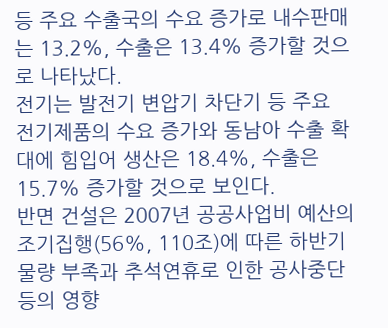등 주요 수출국의 수요 증가로 내수판매는 13.2%, 수출은 13.4% 증가할 것으로 나타났다.
전기는 발전기 변압기 차단기 등 주요 전기제품의 수요 증가와 동남아 수출 확대에 힘입어 생산은 18.4%, 수출은 15.7% 증가할 것으로 보인다.
반면 건설은 2007년 공공사업비 예산의 조기집행(56%, 110조)에 따른 하반기 물량 부족과 추석연휴로 인한 공사중단 등의 영향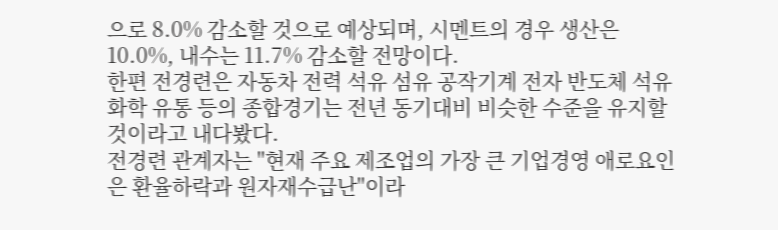으로 8.0% 감소할 것으로 예상되며, 시멘트의 경우 생산은 10.0%, 내수는 11.7% 감소할 전망이다.
한편 전경련은 자동차 전력 석유 섬유 공작기계 전자 반도체 석유화학 유통 등의 종합경기는 전년 동기대비 비슷한 수준을 유지할 것이라고 내다봤다.
전경련 관계자는 "현재 주요 제조업의 가장 큰 기업경영 애로요인은 환율하락과 원자재수급난"이라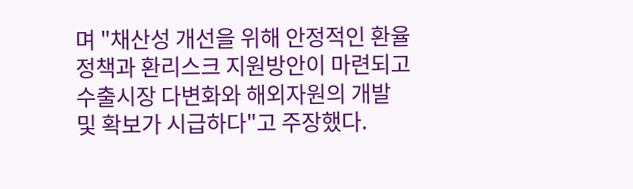며 "채산성 개선을 위해 안정적인 환율정책과 환리스크 지원방안이 마련되고 수출시장 다변화와 해외자원의 개발 및 확보가 시급하다"고 주장했다.